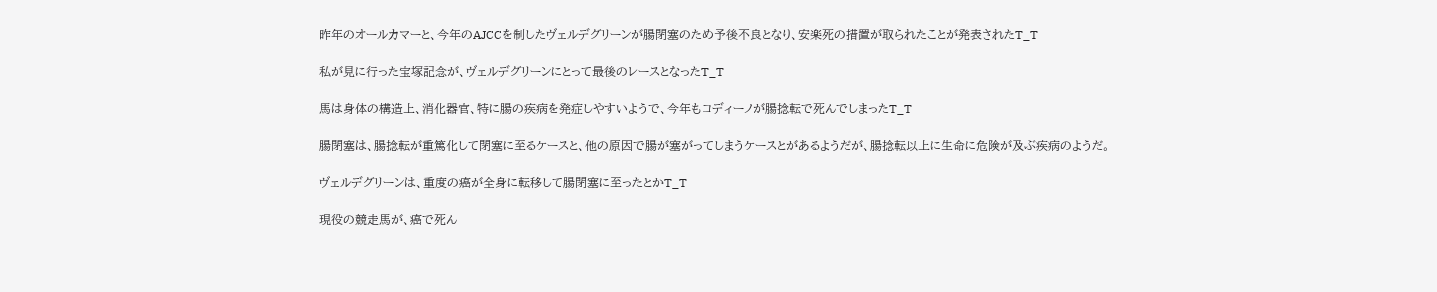昨年のオールカマーと、今年のAJCCを制したヴェルデグリーンが腸閉塞のため予後不良となり、安楽死の措置が取られたことが発表されたT_T

私が見に行った宝塚記念が、ヴェルデグリーンにとって最後のレースとなったT_T

馬は身体の構造上、消化器官、特に腸の疾病を発症しやすいようで、今年もコディーノが腸捻転で死んでしまったT_T

腸閉塞は、腸捻転が重篤化して閉塞に至るケースと、他の原因で腸が塞がってしまうケースとがあるようだが、腸捻転以上に生命に危険が及ぶ疾病のようだ。

ヴェルデグリーンは、重度の癌が全身に転移して腸閉塞に至ったとかT_T

現役の競走馬が、癌で死ん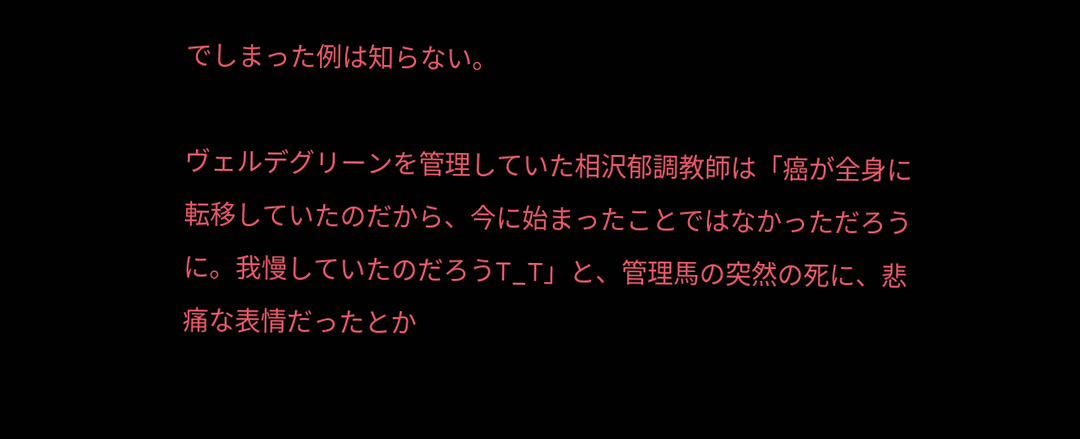でしまった例は知らない。

ヴェルデグリーンを管理していた相沢郁調教師は「癌が全身に転移していたのだから、今に始まったことではなかっただろうに。我慢していたのだろうT_T」と、管理馬の突然の死に、悲痛な表情だったとか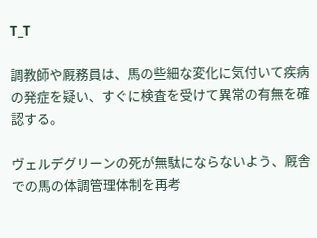T_T

調教師や厩務員は、馬の些細な変化に気付いて疾病の発症を疑い、すぐに検査を受けて異常の有無を確認する。

ヴェルデグリーンの死が無駄にならないよう、厩舎での馬の体調管理体制を再考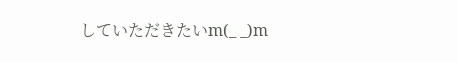していただきたいm(_ _)m